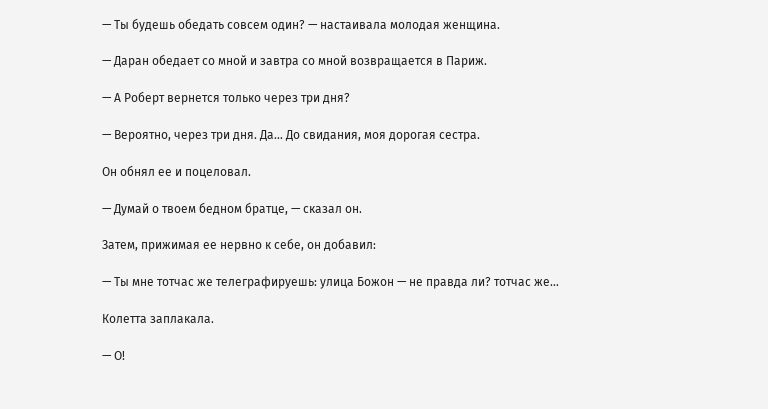— Ты будешь обедать совсем один? — настаивала молодая женщина.

— Даран обедает со мной и завтра со мной возвращается в Париж.

— А Роберт вернется только через три дня?

— Вероятно, через три дня. Да… До свидания, моя дорогая сестра.

Он обнял ее и поцеловал.

— Думай о твоем бедном братце, — сказал он.

Затем, прижимая ее нервно к себе, он добавил:

— Ты мне тотчас же телеграфируешь: улица Божон — не правда ли? тотчас же…

Колетта заплакала.

— О!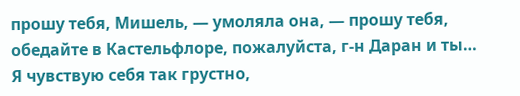прошу тебя, Мишель, — умоляла она, — прошу тебя, обедайте в Кастельфлоре, пожалуйста, г-н Даран и ты… Я чувствую себя так грустно,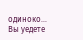одиноко… Вы уедете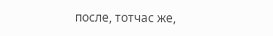после, тотчас же,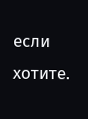если хотите.